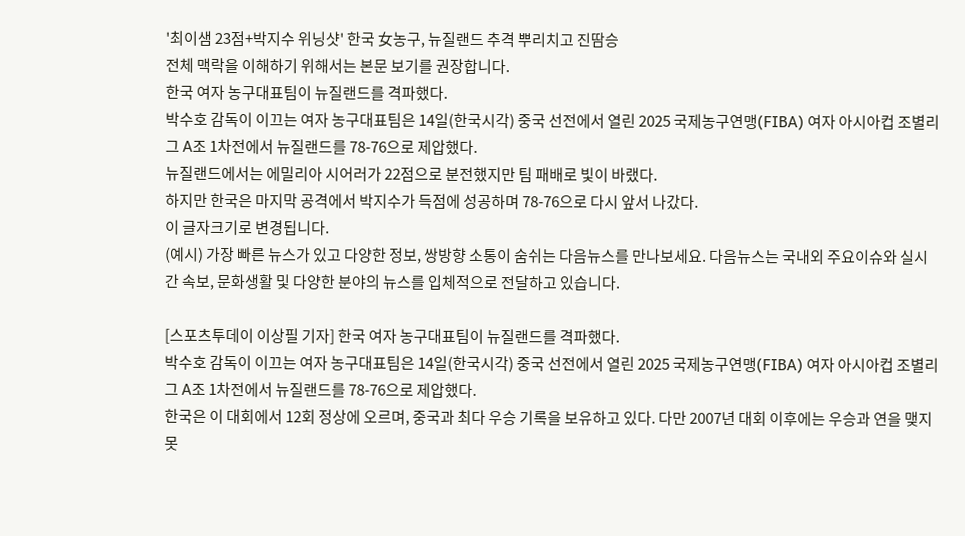'최이샘 23점+박지수 위닝샷' 한국 女농구, 뉴질랜드 추격 뿌리치고 진땀승
전체 맥락을 이해하기 위해서는 본문 보기를 권장합니다.
한국 여자 농구대표팀이 뉴질랜드를 격파했다.
박수호 감독이 이끄는 여자 농구대표팀은 14일(한국시각) 중국 선전에서 열린 2025 국제농구연맹(FIBA) 여자 아시아컵 조별리그 A조 1차전에서 뉴질랜드를 78-76으로 제압했다.
뉴질랜드에서는 에밀리아 시어러가 22점으로 분전했지만 팀 패배로 빛이 바랬다.
하지만 한국은 마지막 공격에서 박지수가 득점에 성공하며 78-76으로 다시 앞서 나갔다.
이 글자크기로 변경됩니다.
(예시) 가장 빠른 뉴스가 있고 다양한 정보, 쌍방향 소통이 숨쉬는 다음뉴스를 만나보세요. 다음뉴스는 국내외 주요이슈와 실시간 속보, 문화생활 및 다양한 분야의 뉴스를 입체적으로 전달하고 있습니다.

[스포츠투데이 이상필 기자] 한국 여자 농구대표팀이 뉴질랜드를 격파했다.
박수호 감독이 이끄는 여자 농구대표팀은 14일(한국시각) 중국 선전에서 열린 2025 국제농구연맹(FIBA) 여자 아시아컵 조별리그 A조 1차전에서 뉴질랜드를 78-76으로 제압했다.
한국은 이 대회에서 12회 정상에 오르며, 중국과 최다 우승 기록을 보유하고 있다. 다만 2007년 대회 이후에는 우승과 연을 맺지 못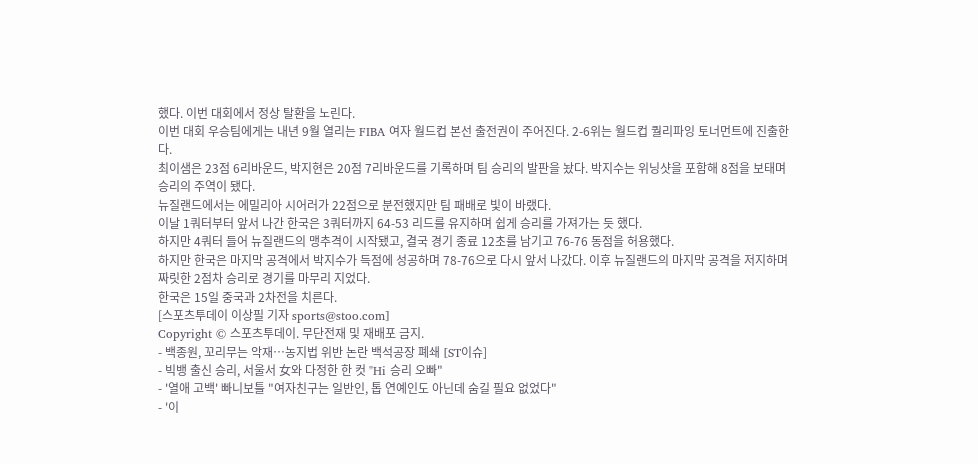했다. 이번 대회에서 정상 탈환을 노린다.
이번 대회 우승팀에게는 내년 9월 열리는 FIBA 여자 월드컵 본선 출전권이 주어진다. 2-6위는 월드컵 퀄리파잉 토너먼트에 진출한다.
최이샘은 23점 6리바운드, 박지현은 20점 7리바운드를 기록하며 팀 승리의 발판을 놨다. 박지수는 위닝샷을 포함해 8점을 보태며 승리의 주역이 됐다.
뉴질랜드에서는 에밀리아 시어러가 22점으로 분전했지만 팀 패배로 빛이 바랬다.
이날 1쿼터부터 앞서 나간 한국은 3쿼터까지 64-53 리드를 유지하며 쉽게 승리를 가져가는 듯 했다.
하지만 4쿼터 들어 뉴질랜드의 맹추격이 시작됐고, 결국 경기 종료 12초를 남기고 76-76 동점을 허용했다.
하지만 한국은 마지막 공격에서 박지수가 득점에 성공하며 78-76으로 다시 앞서 나갔다. 이후 뉴질랜드의 마지막 공격을 저지하며 짜릿한 2점차 승리로 경기를 마무리 지었다.
한국은 15일 중국과 2차전을 치른다.
[스포츠투데이 이상필 기자 sports@stoo.com]
Copyright © 스포츠투데이. 무단전재 및 재배포 금지.
- 백종원, 꼬리무는 악재…농지법 위반 논란 백석공장 폐쇄 [ST이슈]
- 빅뱅 출신 승리, 서울서 女와 다정한 한 컷 "Hi 승리 오빠"
- '열애 고백' 빠니보틀 "여자친구는 일반인, 톱 연예인도 아닌데 숨길 필요 없었다"
- '이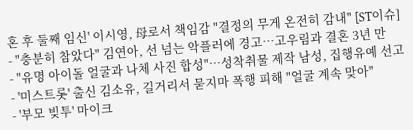혼 후 둘째 임신' 이시영, 母로서 책임감 "결정의 무게 온전히 감내" [ST이슈]
- "충분히 참았다" 김연아, 선 넘는 악플러에 경고…고우림과 결혼 3년 만
- "유명 아이돌 얼굴과 나체 사진 합성"…성착취물 제작 남성, 집행유예 선고
- '미스트롯' 출신 김소유, 길거리서 묻지마 폭행 피해 "얼굴 계속 맞아"
- '부모 빚투' 마이크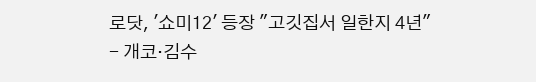로닷, '쇼미12' 등장 "고깃집서 일한지 4년"
- 개코·김수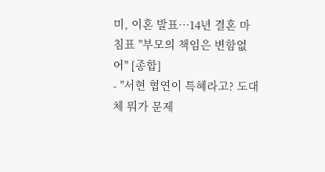미, 이혼 발표…14년 결혼 마침표 "부모의 책임은 변함없어" [종합]
- "서현 협연이 특혜라고? 도대체 뭐가 문제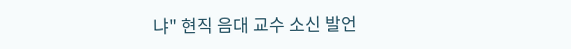냐" 현직 음대 교수 소신 발언